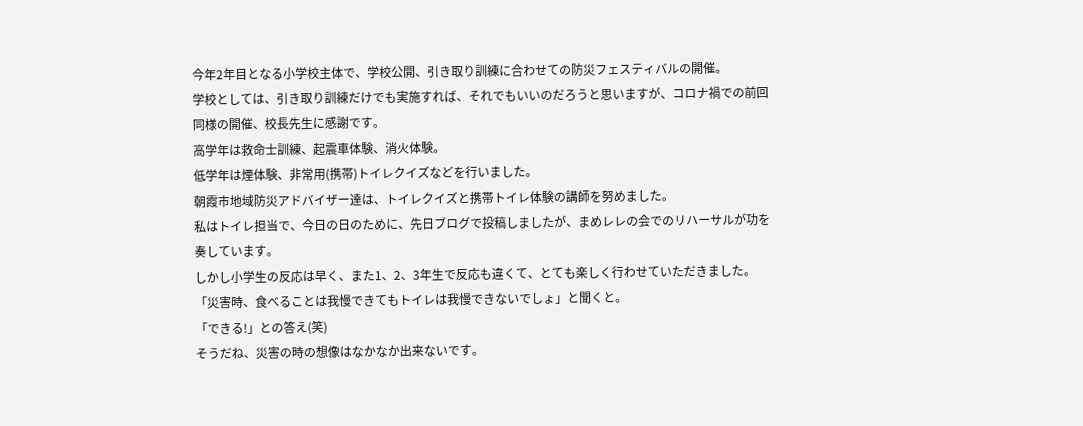今年2年目となる小学校主体で、学校公開、引き取り訓練に合わせての防災フェスティバルの開催。
学校としては、引き取り訓練だけでも実施すれば、それでもいいのだろうと思いますが、コロナ禍での前回同様の開催、校長先生に感謝です。
高学年は救命士訓練、起震車体験、消火体験。
低学年は煙体験、非常用(携帯)トイレクイズなどを行いました。
朝霞市地域防災アドバイザー達は、トイレクイズと携帯トイレ体験の講師を努めました。
私はトイレ担当で、今日の日のために、先日ブログで投稿しましたが、まめレレの会でのリハーサルが功を奏しています。
しかし小学生の反応は早く、また1、2、3年生で反応も違くて、とても楽しく行わせていただきました。
「災害時、食べることは我慢できてもトイレは我慢できないでしょ」と聞くと。
「できる!」との答え(笑)
そうだね、災害の時の想像はなかなか出来ないです。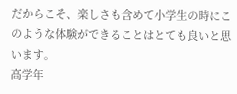だからこそ、楽しさも含めて小学生の時にこのような体験ができることはとても良いと思います。
高学年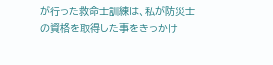が行った救命士訓練は、私が防災士の資格を取得した事をきっかけ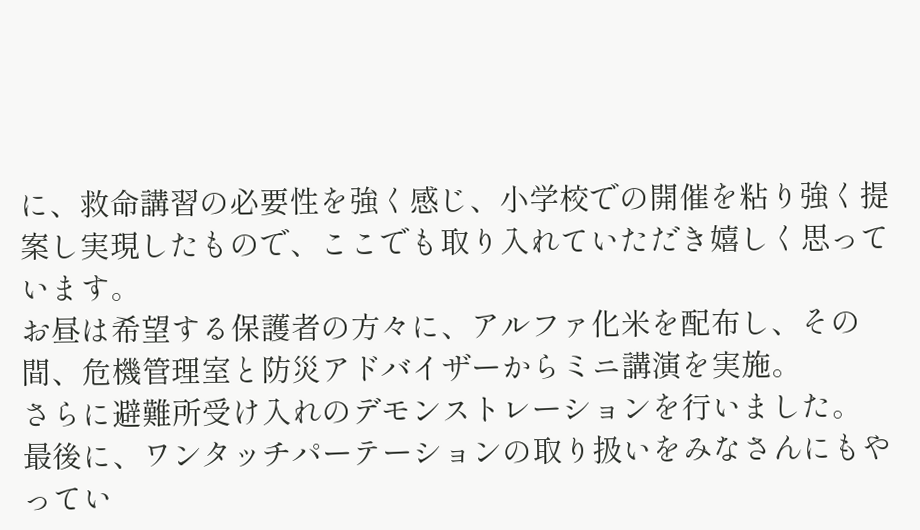に、救命講習の必要性を強く感じ、小学校での開催を粘り強く提案し実現したもので、ここでも取り入れていただき嬉しく思っています。
お昼は希望する保護者の方々に、アルファ化米を配布し、その間、危機管理室と防災アドバイザーからミニ講演を実施。
さらに避難所受け入れのデモンストレーションを行いました。
最後に、ワンタッチパーテーションの取り扱いをみなさんにもやってい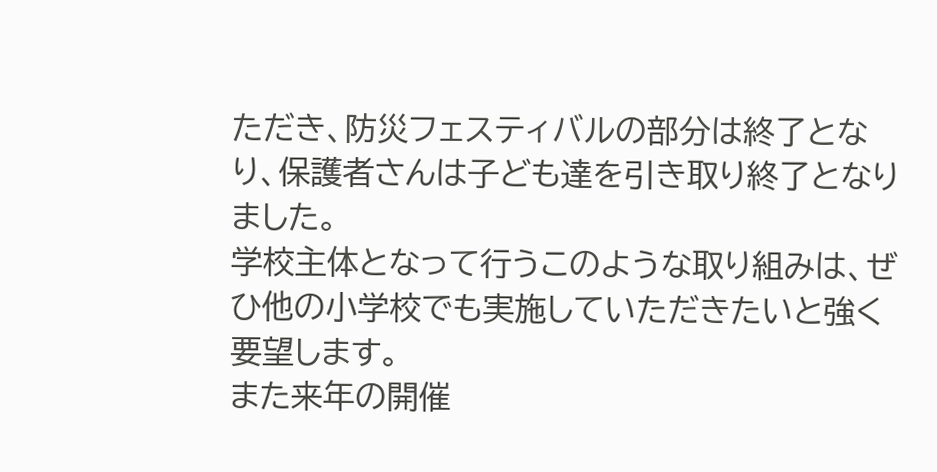ただき、防災フェスティバルの部分は終了となり、保護者さんは子ども達を引き取り終了となりました。
学校主体となって行うこのような取り組みは、ぜひ他の小学校でも実施していただきたいと強く要望します。
また来年の開催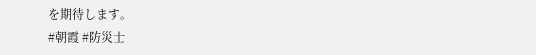を期待します。
#朝霞 #防災士